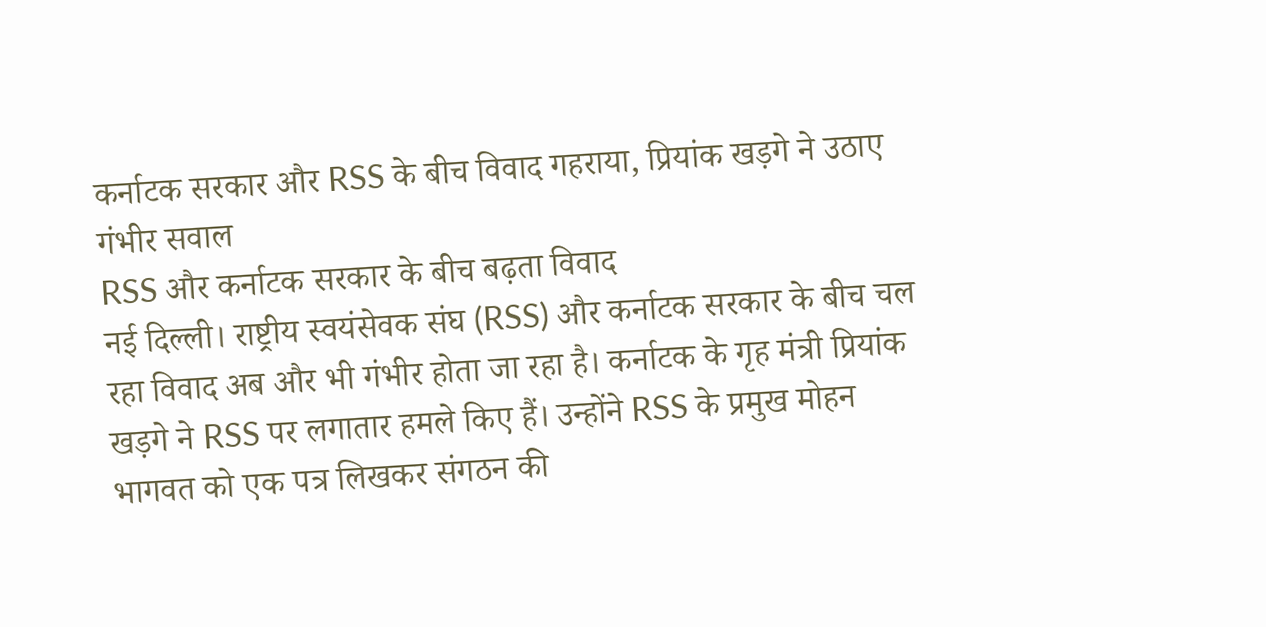कर्नाटक सरकार और RSS के बीच विवाद गहराया, प्रियांक खड़गे ने उठाए गंभीर सवाल
RSS और कर्नाटक सरकार के बीच बढ़ता विवाद
नई दिल्ली। राष्ट्रीय स्वयंसेवक संघ (RSS) और कर्नाटक सरकार के बीच चल रहा विवाद अब और भी गंभीर होता जा रहा है। कर्नाटक के गृह मंत्री प्रियांक खड़गे ने RSS पर लगातार हमले किए हैं। उन्होंने RSS के प्रमुख मोहन भागवत को एक पत्र लिखकर संगठन की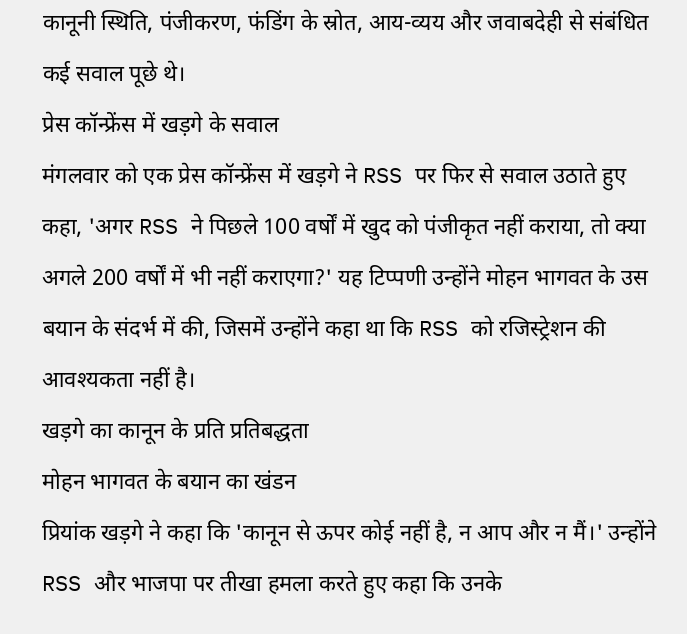कानूनी स्थिति, पंजीकरण, फंडिंग के स्रोत, आय-व्यय और जवाबदेही से संबंधित कई सवाल पूछे थे।
प्रेस कॉन्फ्रेंस में खड़गे के सवाल
मंगलवार को एक प्रेस कॉन्फ्रेंस में खड़गे ने RSS पर फिर से सवाल उठाते हुए कहा, 'अगर RSS ने पिछले 100 वर्षों में खुद को पंजीकृत नहीं कराया, तो क्या अगले 200 वर्षों में भी नहीं कराएगा?' यह टिप्पणी उन्होंने मोहन भागवत के उस बयान के संदर्भ में की, जिसमें उन्होंने कहा था कि RSS को रजिस्ट्रेशन की आवश्यकता नहीं है।
खड़गे का कानून के प्रति प्रतिबद्धता
मोहन भागवत के बयान का खंडन
प्रियांक खड़गे ने कहा कि 'कानून से ऊपर कोई नहीं है, न आप और न मैं।' उन्होंने RSS और भाजपा पर तीखा हमला करते हुए कहा कि उनके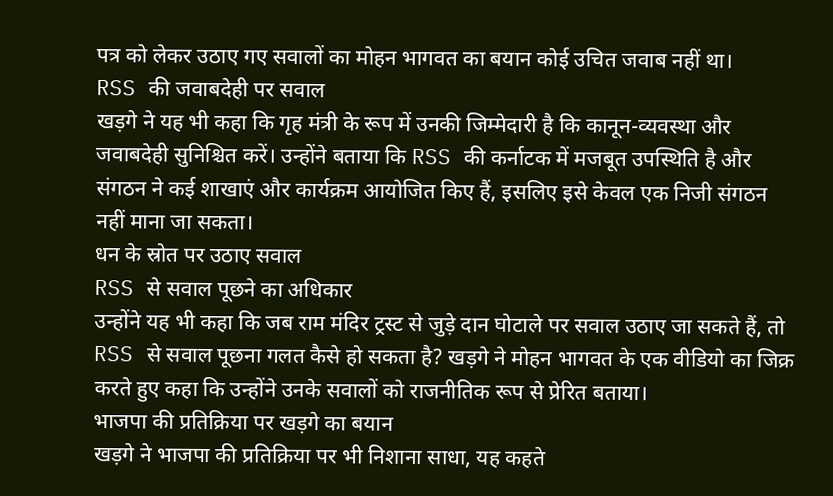पत्र को लेकर उठाए गए सवालों का मोहन भागवत का बयान कोई उचित जवाब नहीं था।
RSS की जवाबदेही पर सवाल
खड़गे ने यह भी कहा कि गृह मंत्री के रूप में उनकी जिम्मेदारी है कि कानून-व्यवस्था और जवाबदेही सुनिश्चित करें। उन्होंने बताया कि RSS की कर्नाटक में मजबूत उपस्थिति है और संगठन ने कई शाखाएं और कार्यक्रम आयोजित किए हैं, इसलिए इसे केवल एक निजी संगठन नहीं माना जा सकता।
धन के स्रोत पर उठाए सवाल
RSS से सवाल पूछने का अधिकार
उन्होंने यह भी कहा कि जब राम मंदिर ट्रस्ट से जुड़े दान घोटाले पर सवाल उठाए जा सकते हैं, तो RSS से सवाल पूछना गलत कैसे हो सकता है? खड़गे ने मोहन भागवत के एक वीडियो का जिक्र करते हुए कहा कि उन्होंने उनके सवालों को राजनीतिक रूप से प्रेरित बताया।
भाजपा की प्रतिक्रिया पर खड़गे का बयान
खड़गे ने भाजपा की प्रतिक्रिया पर भी निशाना साधा, यह कहते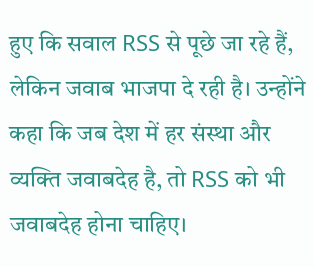हुए कि सवाल RSS से पूछे जा रहे हैं, लेकिन जवाब भाजपा दे रही है। उन्होंने कहा कि जब देश में हर संस्था और व्यक्ति जवाबदेह है, तो RSS को भी जवाबदेह होना चाहिए।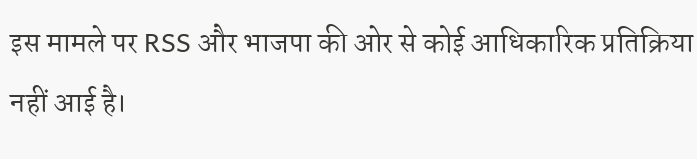इस मामले पर RSS और भाजपा की ओर से कोई आधिकारिक प्रतिक्रिया नहीं आई है।